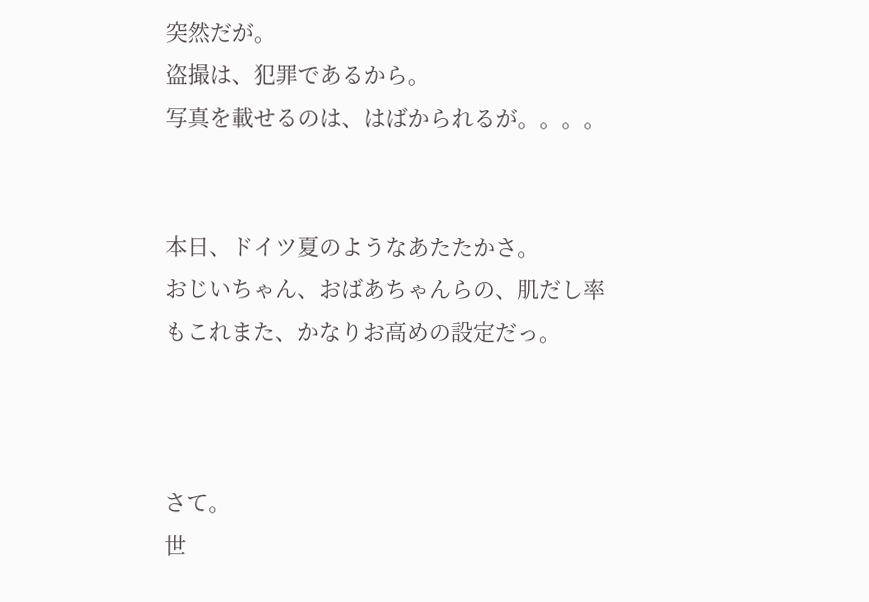突然だが。
盗撮は、犯罪であるから。
写真を載せるのは、はばかられるが。。。。


本日、ドイツ夏のようなあたたかさ。
おじいちゃん、おばあちゃんらの、肌だし率もこれまた、かなりお高めの設定だっ。



さて。
世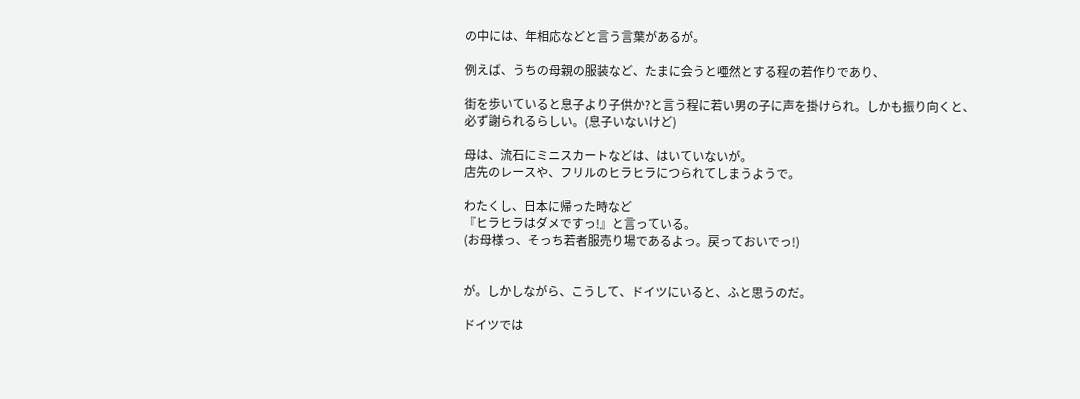の中には、年相応などと言う言葉があるが。

例えば、うちの母親の服装など、たまに会うと唖然とする程の若作りであり、

街を歩いていると息子より子供か?と言う程に若い男の子に声を掛けられ。しかも振り向くと、必ず謝られるらしい。(息子いないけど)

母は、流石にミニスカートなどは、はいていないが。
店先のレースや、フリルのヒラヒラにつられてしまうようで。

わたくし、日本に帰った時など
『ヒラヒラはダメですっ!』と言っている。
(お母様っ、そっち若者服売り場であるよっ。戻っておいでっ!)


が。しかしながら、こうして、ドイツにいると、ふと思うのだ。

ドイツでは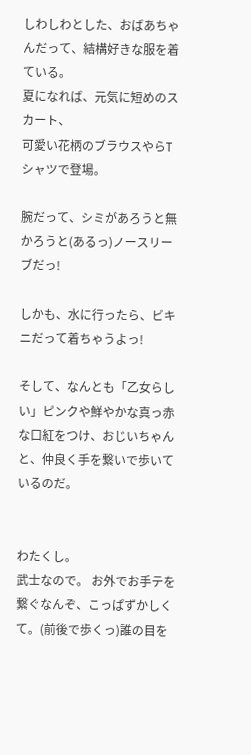しわしわとした、おばあちゃんだって、結構好きな服を着ている。
夏になれば、元気に短めのスカート、
可愛い花柄のブラウスやらTシャツで登場。

腕だって、シミがあろうと無かろうと(あるっ)ノースリーブだっ!

しかも、水に行ったら、ビキニだって着ちゃうよっ!

そして、なんとも「乙女らしい」ピンクや鮮やかな真っ赤な口紅をつけ、おじいちゃんと、仲良く手を繋いで歩いているのだ。


わたくし。
武士なので。 お外でお手テを繋ぐなんぞ、こっぱずかしくて。(前後で歩くっ)誰の目を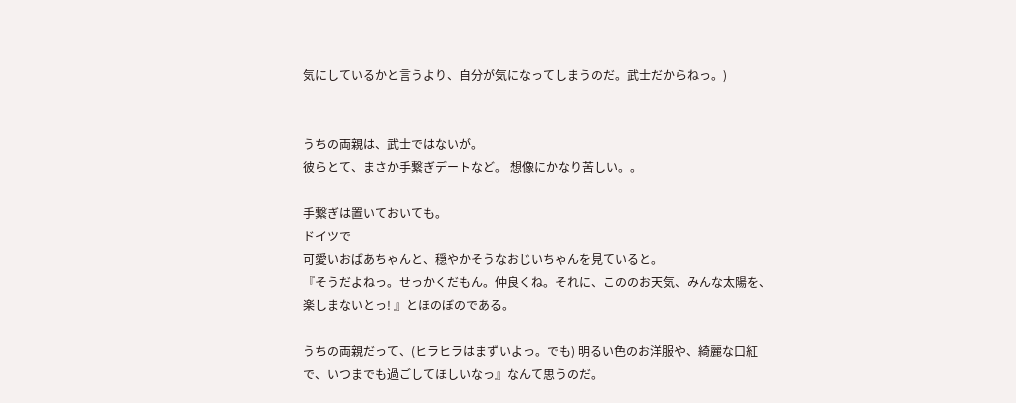気にしているかと言うより、自分が気になってしまうのだ。武士だからねっ。)


うちの両親は、武士ではないが。
彼らとて、まさか手繋ぎデートなど。 想像にかなり苦しい。。

手繋ぎは置いておいても。
ドイツで
可愛いおばあちゃんと、穏やかそうなおじいちゃんを見ていると。
『そうだよねっ。せっかくだもん。仲良くね。それに、こののお天気、みんな太陽を、楽しまないとっ! 』とほのぼのである。

うちの両親だって、(ヒラヒラはまずいよっ。でも) 明るい色のお洋服や、綺麗な口紅で、いつまでも過ごしてほしいなっ』なんて思うのだ。